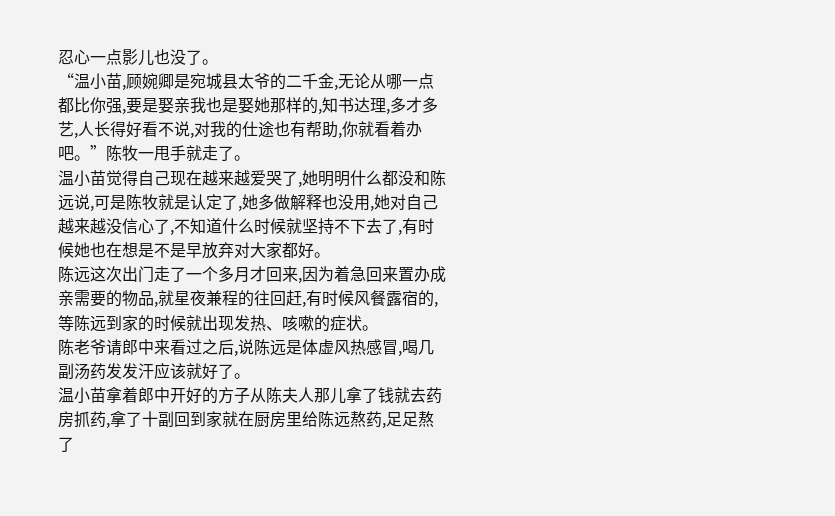忍心一点影儿也没了。
“温小苗,顾婉卿是宛城县太爷的二千金,无论从哪一点都比你强,要是娶亲我也是娶她那样的,知书达理,多才多艺,人长得好看不说,对我的仕途也有帮助,你就看着办吧。”陈牧一甩手就走了。
温小苗觉得自己现在越来越爱哭了,她明明什么都没和陈远说,可是陈牧就是认定了,她多做解释也没用,她对自己越来越没信心了,不知道什么时候就坚持不下去了,有时候她也在想是不是早放弃对大家都好。
陈远这次出门走了一个多月才回来,因为着急回来置办成亲需要的物品,就星夜兼程的往回赶,有时候风餐露宿的,等陈远到家的时候就出现发热、咳嗽的症状。
陈老爷请郎中来看过之后,说陈远是体虚风热感冒,喝几副汤药发发汗应该就好了。
温小苗拿着郎中开好的方子从陈夫人那儿拿了钱就去药房抓药,拿了十副回到家就在厨房里给陈远熬药,足足熬了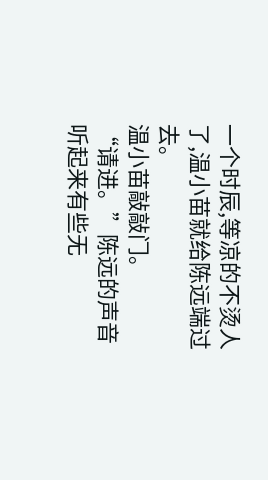一个时辰,等凉的不烫人了,温小苗就给陈远端过去。
温小苗敲敲门。
“请进。”陈远的声音听起来有些无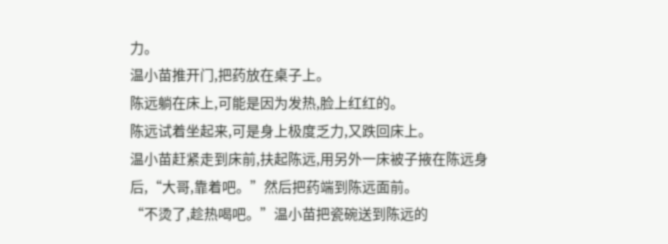力。
温小苗推开门,把药放在桌子上。
陈远躺在床上,可能是因为发热,脸上红红的。
陈远试着坐起来,可是身上极度乏力,又跌回床上。
温小苗赶紧走到床前,扶起陈远,用另外一床被子掖在陈远身后,“大哥,靠着吧。”然后把药端到陈远面前。
“不烫了,趁热喝吧。”温小苗把瓷碗送到陈远的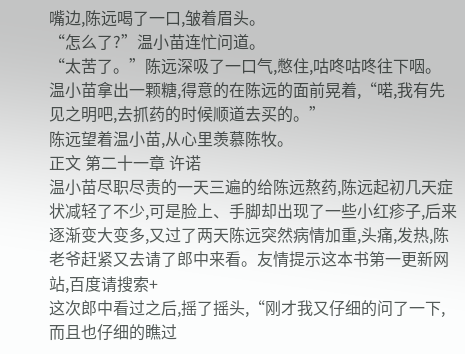嘴边,陈远喝了一口,皱着眉头。
“怎么了?”温小苗连忙问道。
“太苦了。”陈远深吸了一口气,憋住,咕咚咕咚往下咽。
温小苗拿出一颗糖,得意的在陈远的面前晃着,“喏,我有先见之明吧,去抓药的时候顺道去买的。”
陈远望着温小苗,从心里羡慕陈牧。
正文 第二十一章 许诺
温小苗尽职尽责的一天三遍的给陈远熬药,陈远起初几天症状减轻了不少,可是脸上、手脚却出现了一些小红疹子,后来逐渐变大变多,又过了两天陈远突然病情加重,头痛,发热,陈老爷赶紧又去请了郎中来看。友情提示这本书第一更新网站,百度请搜索+
这次郎中看过之后,摇了摇头,“刚才我又仔细的问了一下,而且也仔细的瞧过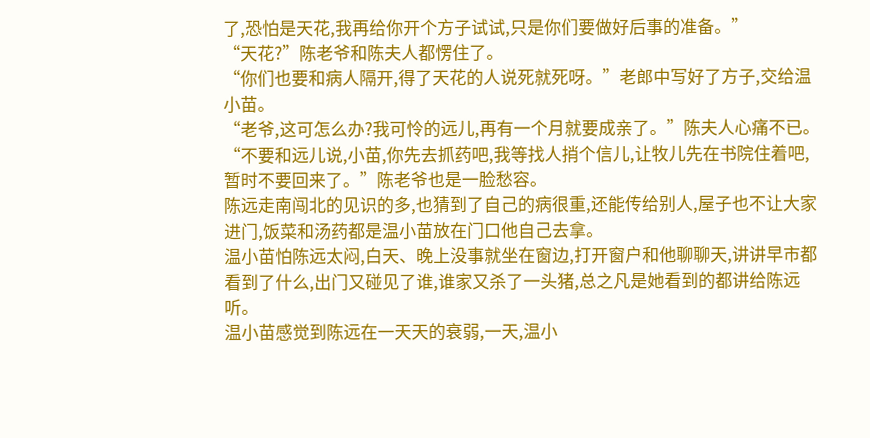了,恐怕是天花,我再给你开个方子试试,只是你们要做好后事的准备。”
“天花?”陈老爷和陈夫人都愣住了。
“你们也要和病人隔开,得了天花的人说死就死呀。”老郎中写好了方子,交给温小苗。
“老爷,这可怎么办?我可怜的远儿,再有一个月就要成亲了。”陈夫人心痛不已。
“不要和远儿说,小苗,你先去抓药吧,我等找人捎个信儿,让牧儿先在书院住着吧,暂时不要回来了。”陈老爷也是一脸愁容。
陈远走南闯北的见识的多,也猜到了自己的病很重,还能传给别人,屋子也不让大家进门,饭菜和汤药都是温小苗放在门口他自己去拿。
温小苗怕陈远太闷,白天、晚上没事就坐在窗边,打开窗户和他聊聊天,讲讲早市都看到了什么,出门又碰见了谁,谁家又杀了一头猪,总之凡是她看到的都讲给陈远听。
温小苗感觉到陈远在一天天的衰弱,一天,温小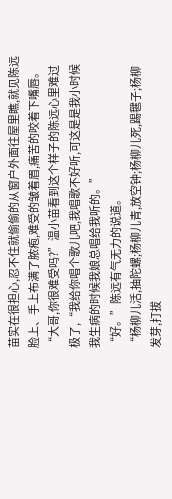苗实在很担心,忍不住就偷偷的从窗户外面往屋里瞧,就见陈远脸上、手上布满了脓疱,难受的皱着眉,痛苦的咬着下嘴唇。
“大哥,你很难受吗?”温小苗看到这个样子的陈远心里难过极了,“我给你唱个歌儿吧,我唱歌不好听,可这是是我小时候我生病的时候我娘总唱给我听的。”
“好。”陈远有气无力的说道。
“杨柳儿活,抽陀螺;杨柳儿青,放空钟;杨柳儿死,踢毽子;杨柳发芽,打拔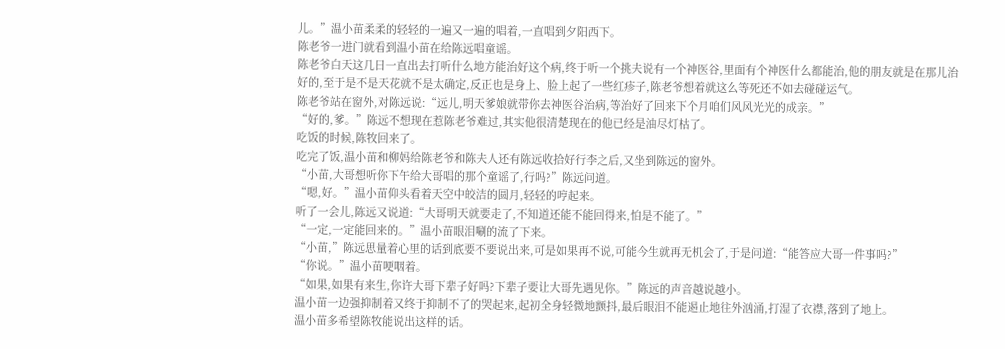儿。”温小苗柔柔的轻轻的一遍又一遍的唱着,一直唱到夕阳西下。
陈老爷一进门就看到温小苗在给陈远唱童谣。
陈老爷白天这几日一直出去打听什么地方能治好这个病,终于听一个挑夫说有一个神医谷,里面有个神医什么都能治,他的朋友就是在那儿治好的,至于是不是天花就不是太确定,反正也是身上、脸上起了一些红疹子,陈老爷想着就这么等死还不如去碰碰运气。
陈老爷站在窗外,对陈远说:“远儿,明天爹娘就带你去神医谷治病,等治好了回来下个月咱们风风光光的成亲。”
“好的,爹。”陈远不想现在惹陈老爷难过,其实他很清楚现在的他已经是油尽灯枯了。
吃饭的时候,陈牧回来了。
吃完了饭,温小苗和柳妈给陈老爷和陈夫人还有陈远收拾好行李之后,又坐到陈远的窗外。
“小苗,大哥想听你下午给大哥唱的那个童谣了,行吗?”陈远问道。
“嗯,好。”温小苗仰头看着天空中皎洁的圆月,轻轻的哼起来。
听了一会儿,陈远又说道:“大哥明天就要走了,不知道还能不能回得来,怕是不能了。”
“一定,一定能回来的。”温小苗眼泪唰的流了下来。
“小苗,”陈远思量着心里的话到底要不要说出来,可是如果再不说,可能今生就再无机会了,于是问道:“能答应大哥一件事吗?”
“你说。”温小苗哽咽着。
“如果,如果有来生,你许大哥下辈子好吗?下辈子要让大哥先遇见你。”陈远的声音越说越小。
温小苗一边强抑制着又终于抑制不了的哭起来,起初全身轻微地颤抖,最后眼泪不能遏止地往外汹涌,打湿了衣襟,落到了地上。
温小苗多希望陈牧能说出这样的话。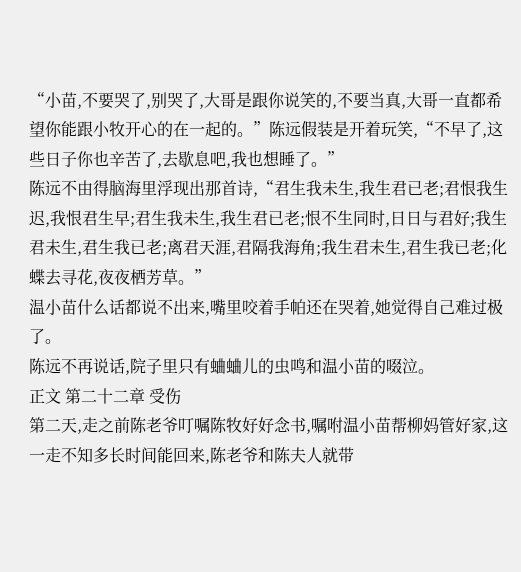“小苗,不要哭了,别哭了,大哥是跟你说笑的,不要当真,大哥一直都希望你能跟小牧开心的在一起的。”陈远假装是开着玩笑,“不早了,这些日子你也辛苦了,去歇息吧,我也想睡了。”
陈远不由得脑海里浮现出那首诗,“君生我未生,我生君已老;君恨我生迟,我恨君生早;君生我未生,我生君已老;恨不生同时,日日与君好;我生君未生,君生我已老;离君天涯,君隔我海角;我生君未生,君生我已老;化蝶去寻花,夜夜栖芳草。”
温小苗什么话都说不出来,嘴里咬着手帕还在哭着,她觉得自己难过极了。
陈远不再说话,院子里只有蛐蛐儿的虫鸣和温小苗的啜泣。
正文 第二十二章 受伤
第二天,走之前陈老爷叮嘱陈牧好好念书,嘱咐温小苗帮柳妈管好家,这一走不知多长时间能回来,陈老爷和陈夫人就带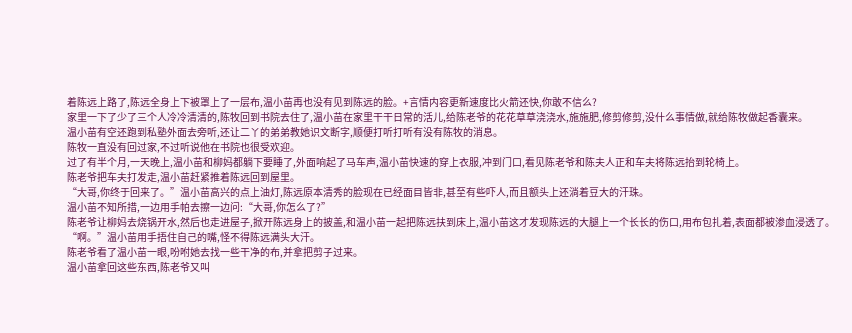着陈远上路了,陈远全身上下被罩上了一层布,温小苗再也没有见到陈远的脸。+言情内容更新速度比火箭还快,你敢不信么?
家里一下了少了三个人冷冷清清的,陈牧回到书院去住了,温小苗在家里干干日常的活儿,给陈老爷的花花草草浇浇水,施施肥,修剪修剪,没什么事情做,就给陈牧做起香囊来。
温小苗有空还跑到私塾外面去旁听,还让二丫的弟弟教她识文断字,顺便打听打听有没有陈牧的消息。
陈牧一直没有回过家,不过听说他在书院也很受欢迎。
过了有半个月,一天晚上,温小苗和柳妈都躺下要睡了,外面响起了马车声,温小苗快速的穿上衣服,冲到门口,看见陈老爷和陈夫人正和车夫将陈远抬到轮椅上。
陈老爷把车夫打发走,温小苗赶紧推着陈远回到屋里。
“大哥,你终于回来了。”温小苗高兴的点上油灯,陈远原本清秀的脸现在已经面目皆非,甚至有些吓人,而且额头上还淌着豆大的汗珠。
温小苗不知所措,一边用手帕去擦一边问:“大哥,你怎么了?”
陈老爷让柳妈去烧锅开水,然后也走进屋子,掀开陈远身上的披盖,和温小苗一起把陈远扶到床上,温小苗这才发现陈远的大腿上一个长长的伤口,用布包扎着,表面都被渗血浸透了。
“啊。”温小苗用手捂住自己的嘴,怪不得陈远满头大汗。
陈老爷看了温小苗一眼,吩咐她去找一些干净的布,并拿把剪子过来。
温小苗拿回这些东西,陈老爷又叫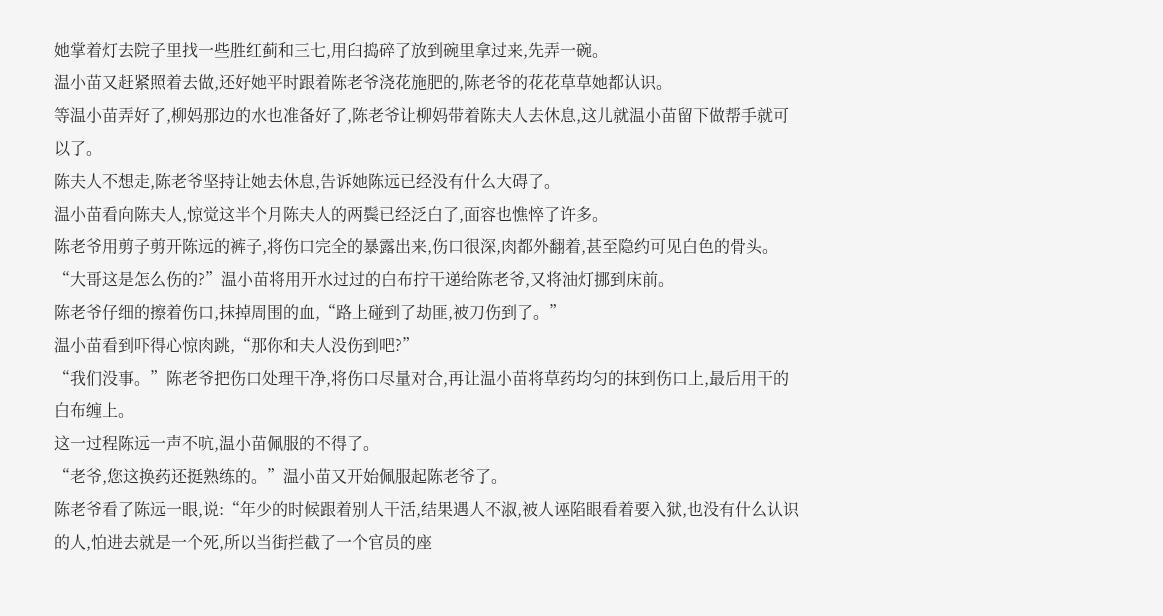她掌着灯去院子里找一些胜红蓟和三七,用臼捣碎了放到碗里拿过来,先弄一碗。
温小苗又赶紧照着去做,还好她平时跟着陈老爷浇花施肥的,陈老爷的花花草草她都认识。
等温小苗弄好了,柳妈那边的水也准备好了,陈老爷让柳妈带着陈夫人去休息,这儿就温小苗留下做帮手就可以了。
陈夫人不想走,陈老爷坚持让她去休息,告诉她陈远已经没有什么大碍了。
温小苗看向陈夫人,惊觉这半个月陈夫人的两鬓已经泛白了,面容也憔悴了许多。
陈老爷用剪子剪开陈远的裤子,将伤口完全的暴露出来,伤口很深,肉都外翻着,甚至隐约可见白色的骨头。
“大哥这是怎么伤的?”温小苗将用开水过过的白布拧干递给陈老爷,又将油灯挪到床前。
陈老爷仔细的擦着伤口,抹掉周围的血,“路上碰到了劫匪,被刀伤到了。”
温小苗看到吓得心惊肉跳,“那你和夫人没伤到吧?”
“我们没事。”陈老爷把伤口处理干净,将伤口尽量对合,再让温小苗将草药均匀的抹到伤口上,最后用干的白布缠上。
这一过程陈远一声不吭,温小苗佩服的不得了。
“老爷,您这换药还挺熟练的。”温小苗又开始佩服起陈老爷了。
陈老爷看了陈远一眼,说:“年少的时候跟着别人干活,结果遇人不淑,被人诬陷眼看着要入狱,也没有什么认识的人,怕进去就是一个死,所以当街拦截了一个官员的座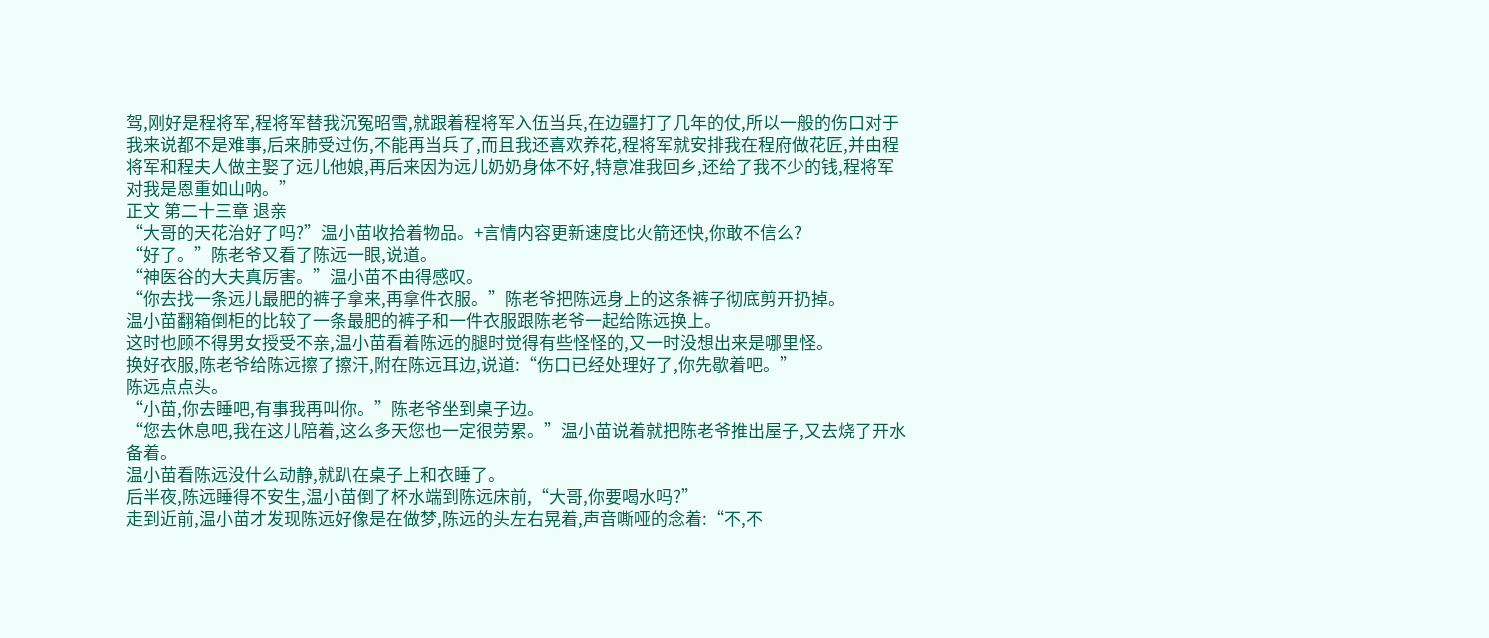驾,刚好是程将军,程将军替我沉冤昭雪,就跟着程将军入伍当兵,在边疆打了几年的仗,所以一般的伤口对于我来说都不是难事,后来肺受过伤,不能再当兵了,而且我还喜欢养花,程将军就安排我在程府做花匠,并由程将军和程夫人做主娶了远儿他娘,再后来因为远儿奶奶身体不好,特意准我回乡,还给了我不少的钱,程将军对我是恩重如山呐。”
正文 第二十三章 退亲
“大哥的天花治好了吗?”温小苗收拾着物品。+言情内容更新速度比火箭还快,你敢不信么?
“好了。”陈老爷又看了陈远一眼,说道。
“神医谷的大夫真厉害。”温小苗不由得感叹。
“你去找一条远儿最肥的裤子拿来,再拿件衣服。”陈老爷把陈远身上的这条裤子彻底剪开扔掉。
温小苗翻箱倒柜的比较了一条最肥的裤子和一件衣服跟陈老爷一起给陈远换上。
这时也顾不得男女授受不亲,温小苗看着陈远的腿时觉得有些怪怪的,又一时没想出来是哪里怪。
换好衣服,陈老爷给陈远擦了擦汗,附在陈远耳边,说道:“伤口已经处理好了,你先歇着吧。”
陈远点点头。
“小苗,你去睡吧,有事我再叫你。”陈老爷坐到桌子边。
“您去休息吧,我在这儿陪着,这么多天您也一定很劳累。”温小苗说着就把陈老爷推出屋子,又去烧了开水备着。
温小苗看陈远没什么动静,就趴在桌子上和衣睡了。
后半夜,陈远睡得不安生,温小苗倒了杯水端到陈远床前,“大哥,你要喝水吗?”
走到近前,温小苗才发现陈远好像是在做梦,陈远的头左右晃着,声音嘶哑的念着:“不,不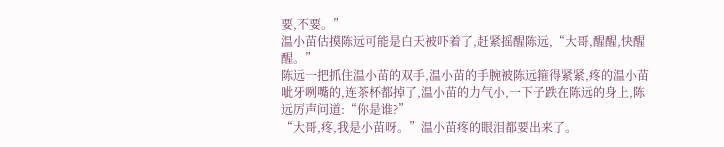要,不要。”
温小苗估摸陈远可能是白天被吓着了,赶紧摇醒陈远,“大哥,醒醒,快醒醒。”
陈远一把抓住温小苗的双手,温小苗的手腕被陈远箍得紧紧,疼的温小苗呲牙咧嘴的,连茶杯都掉了,温小苗的力气小,一下子跌在陈远的身上,陈远厉声问道:“你是谁?”
“大哥,疼,我是小苗呀。”温小苗疼的眼泪都要出来了。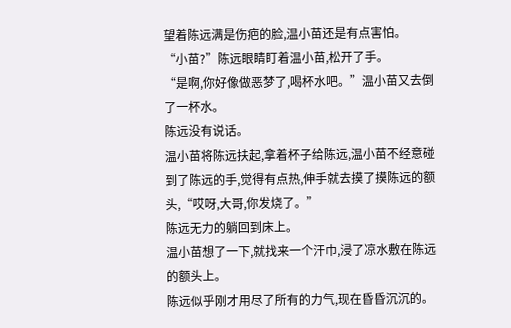望着陈远满是伤疤的脸,温小苗还是有点害怕。
“小苗?”陈远眼睛盯着温小苗,松开了手。
“是啊,你好像做恶梦了,喝杯水吧。”温小苗又去倒了一杯水。
陈远没有说话。
温小苗将陈远扶起,拿着杯子给陈远,温小苗不经意碰到了陈远的手,觉得有点热,伸手就去摸了摸陈远的额头,“哎呀,大哥,你发烧了。”
陈远无力的躺回到床上。
温小苗想了一下,就找来一个汗巾,浸了凉水敷在陈远的额头上。
陈远似乎刚才用尽了所有的力气,现在昏昏沉沉的。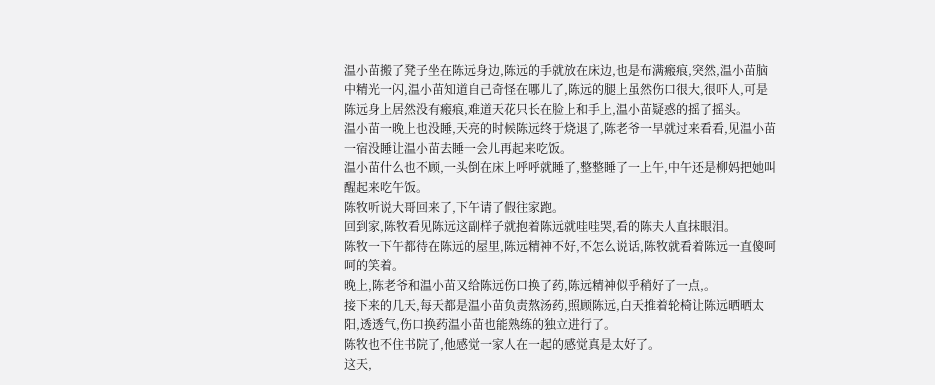温小苗搬了凳子坐在陈远身边,陈远的手就放在床边,也是布满瘢痕,突然,温小苗脑中精光一闪,温小苗知道自己奇怪在哪儿了,陈远的腿上虽然伤口很大,很吓人,可是陈远身上居然没有瘢痕,难道天花只长在脸上和手上,温小苗疑惑的摇了摇头。
温小苗一晚上也没睡,天亮的时候陈远终于烧退了,陈老爷一早就过来看看,见温小苗一宿没睡让温小苗去睡一会儿再起来吃饭。
温小苗什么也不顾,一头倒在床上呼呼就睡了,整整睡了一上午,中午还是柳妈把她叫醒起来吃午饭。
陈牧听说大哥回来了,下午请了假往家跑。
回到家,陈牧看见陈远这副样子就抱着陈远就哇哇哭,看的陈夫人直抹眼泪。
陈牧一下午都待在陈远的屋里,陈远精神不好,不怎么说话,陈牧就看着陈远一直傻呵呵的笑着。
晚上,陈老爷和温小苗又给陈远伤口换了药,陈远精神似乎稍好了一点,。
接下来的几天,每天都是温小苗负责熬汤药,照顾陈远,白天推着轮椅让陈远晒晒太阳,透透气,伤口换药温小苗也能熟练的独立进行了。
陈牧也不住书院了,他感觉一家人在一起的感觉真是太好了。
这天,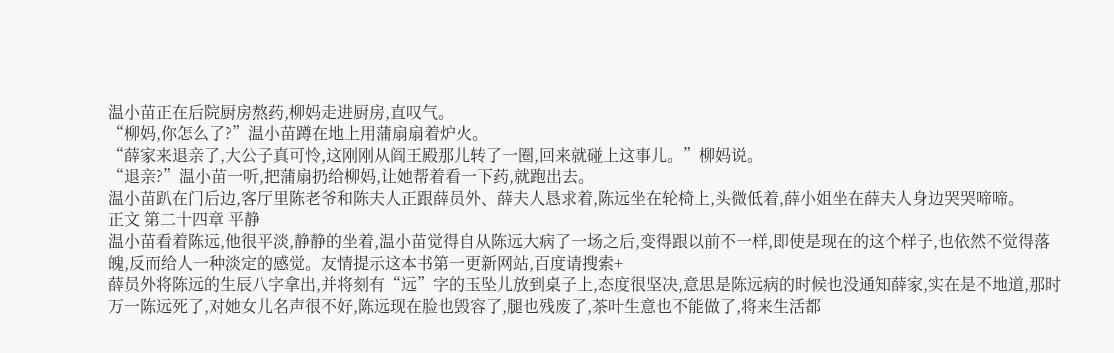温小苗正在后院厨房熬药,柳妈走进厨房,直叹气。
“柳妈,你怎么了?”温小苗蹲在地上用蒲扇扇着炉火。
“薛家来退亲了,大公子真可怜,这刚刚从阎王殿那儿转了一圈,回来就碰上这事儿。”柳妈说。
“退亲?”温小苗一听,把蒲扇扔给柳妈,让她帮着看一下药,就跑出去。
温小苗趴在门后边,客厅里陈老爷和陈夫人正跟薛员外、薛夫人恳求着,陈远坐在轮椅上,头微低着,薛小姐坐在薛夫人身边哭哭啼啼。
正文 第二十四章 平静
温小苗看着陈远,他很平淡,静静的坐着,温小苗觉得自从陈远大病了一场之后,变得跟以前不一样,即使是现在的这个样子,也依然不觉得落魄,反而给人一种淡定的感觉。友情提示这本书第一更新网站,百度请搜索+
薛员外将陈远的生辰八字拿出,并将刻有“远”字的玉坠儿放到桌子上,态度很坚决,意思是陈远病的时候也没通知薛家,实在是不地道,那时万一陈远死了,对她女儿名声很不好,陈远现在脸也毁容了,腿也残废了,茶叶生意也不能做了,将来生活都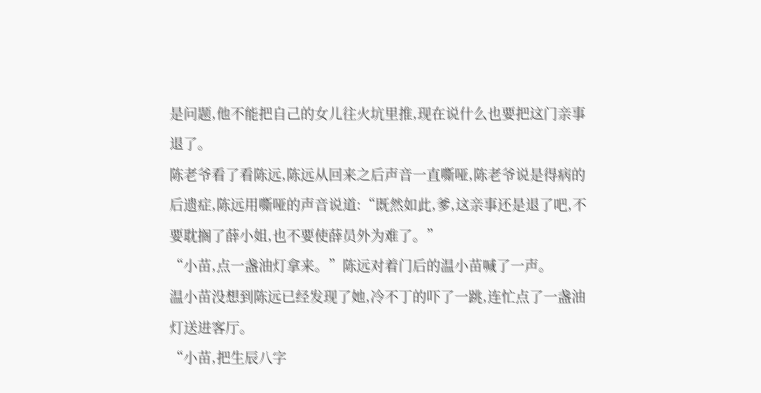是问题,他不能把自己的女儿往火坑里推,现在说什么也要把这门亲事退了。
陈老爷看了看陈远,陈远从回来之后声音一直嘶哑,陈老爷说是得病的后遗症,陈远用嘶哑的声音说道:“既然如此,爹,这亲事还是退了吧,不要耽搁了薛小姐,也不要使薛员外为难了。”
“小苗,点一盏油灯拿来。”陈远对着门后的温小苗喊了一声。
温小苗没想到陈远已经发现了她,冷不丁的吓了一跳,连忙点了一盏油灯送进客厅。
“小苗,把生辰八字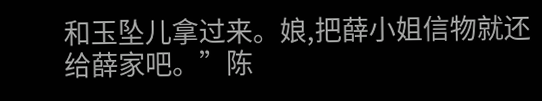和玉坠儿拿过来。娘,把薛小姐信物就还给薛家吧。”陈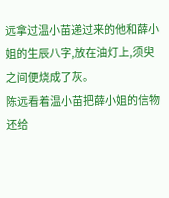远拿过温小苗递过来的他和薛小姐的生辰八字,放在油灯上,须臾之间便烧成了灰。
陈远看着温小苗把薛小姐的信物还给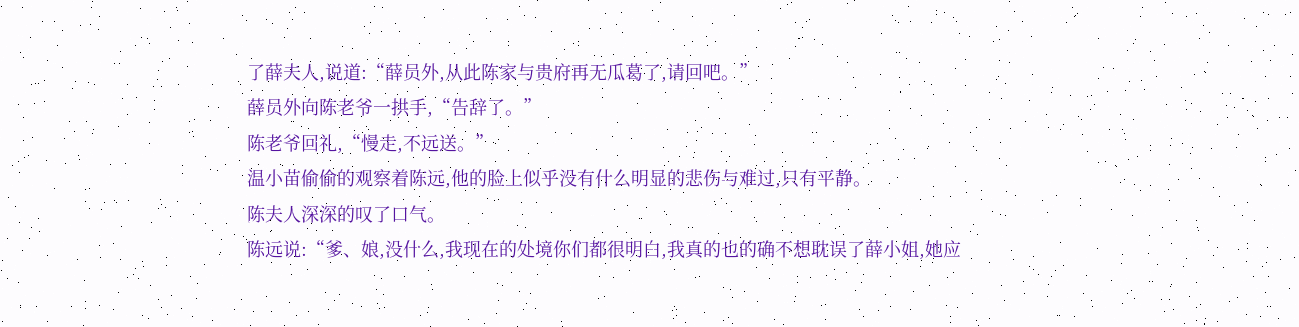了薛夫人,说道:“薛员外,从此陈家与贵府再无瓜葛了,请回吧。”
薛员外向陈老爷一拱手,“告辞了。”
陈老爷回礼,“慢走,不远送。”
温小苗偷偷的观察着陈远,他的脸上似乎没有什么明显的悲伤与难过,只有平静。
陈夫人深深的叹了口气。
陈远说:“爹、娘,没什么,我现在的处境你们都很明白,我真的也的确不想耽误了薛小姐,她应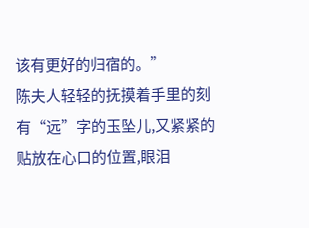该有更好的归宿的。”
陈夫人轻轻的抚摸着手里的刻有“远”字的玉坠儿,又紧紧的贴放在心口的位置,眼泪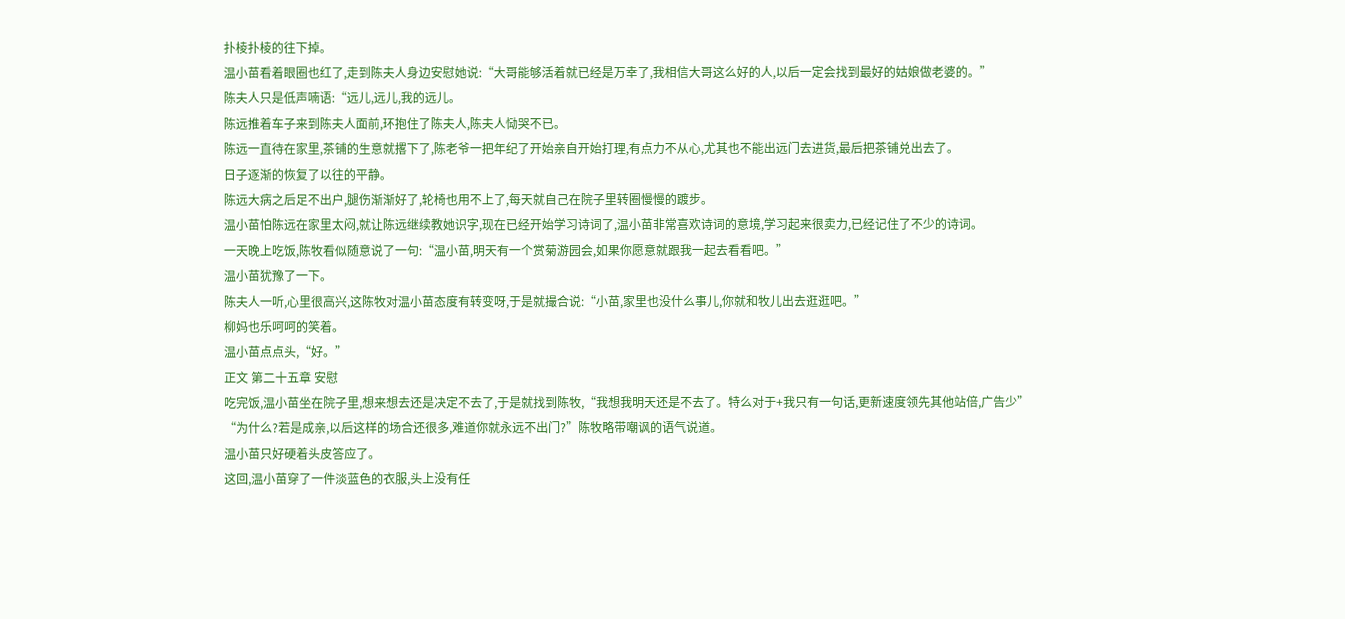扑棱扑棱的往下掉。
温小苗看着眼圈也红了,走到陈夫人身边安慰她说:“大哥能够活着就已经是万幸了,我相信大哥这么好的人,以后一定会找到最好的姑娘做老婆的。”
陈夫人只是低声喃语:“远儿,远儿,我的远儿。
陈远推着车子来到陈夫人面前,环抱住了陈夫人,陈夫人恸哭不已。
陈远一直待在家里,茶铺的生意就撂下了,陈老爷一把年纪了开始亲自开始打理,有点力不从心,尤其也不能出远门去进货,最后把茶铺兑出去了。
日子逐渐的恢复了以往的平静。
陈远大病之后足不出户,腿伤渐渐好了,轮椅也用不上了,每天就自己在院子里转圈慢慢的踱步。
温小苗怕陈远在家里太闷,就让陈远继续教她识字,现在已经开始学习诗词了,温小苗非常喜欢诗词的意境,学习起来很卖力,已经记住了不少的诗词。
一天晚上吃饭,陈牧看似随意说了一句:“温小苗,明天有一个赏菊游园会,如果你愿意就跟我一起去看看吧。”
温小苗犹豫了一下。
陈夫人一听,心里很高兴,这陈牧对温小苗态度有转变呀,于是就撮合说:“小苗,家里也没什么事儿,你就和牧儿出去逛逛吧。”
柳妈也乐呵呵的笑着。
温小苗点点头,“好。”
正文 第二十五章 安慰
吃完饭,温小苗坐在院子里,想来想去还是决定不去了,于是就找到陈牧,“我想我明天还是不去了。特么对于+我只有一句话,更新速度领先其他站倍,广告少”
“为什么?若是成亲,以后这样的场合还很多,难道你就永远不出门?”陈牧略带嘲讽的语气说道。
温小苗只好硬着头皮答应了。
这回,温小苗穿了一件淡蓝色的衣服,头上没有任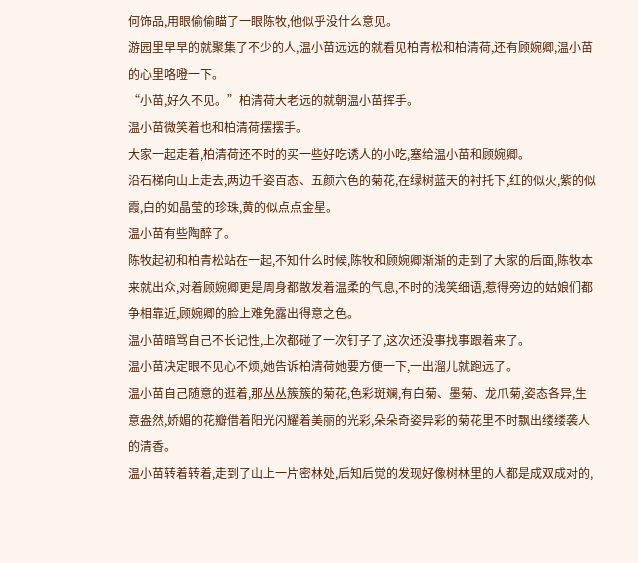何饰品,用眼偷偷瞄了一眼陈牧,他似乎没什么意见。
游园里早早的就聚集了不少的人,温小苗远远的就看见柏青松和柏清荷,还有顾婉卿,温小苗的心里咯噔一下。
“小苗,好久不见。”柏清荷大老远的就朝温小苗挥手。
温小苗微笑着也和柏清荷摆摆手。
大家一起走着,柏清荷还不时的买一些好吃诱人的小吃,塞给温小苗和顾婉卿。
沿石梯向山上走去,两边千姿百态、五颜六色的菊花,在绿树蓝天的衬托下,红的似火,紫的似霞,白的如晶莹的珍珠,黄的似点点金星。
温小苗有些陶醉了。
陈牧起初和柏青松站在一起,不知什么时候,陈牧和顾婉卿渐渐的走到了大家的后面,陈牧本来就出众,对着顾婉卿更是周身都散发着温柔的气息,不时的浅笑细语,惹得旁边的姑娘们都争相靠近,顾婉卿的脸上难免露出得意之色。
温小苗暗骂自己不长记性,上次都碰了一次钉子了,这次还没事找事跟着来了。
温小苗决定眼不见心不烦,她告诉柏清荷她要方便一下,一出溜儿就跑远了。
温小苗自己随意的逛着,那丛丛簇簇的菊花,色彩斑斓,有白菊、墨菊、龙爪菊,姿态各异,生意盎然,娇媚的花瓣借着阳光闪耀着美丽的光彩,朵朵奇姿异彩的菊花里不时飘出缕缕袭人的清香。
温小苗转着转着,走到了山上一片密林处,后知后觉的发现好像树林里的人都是成双成对的,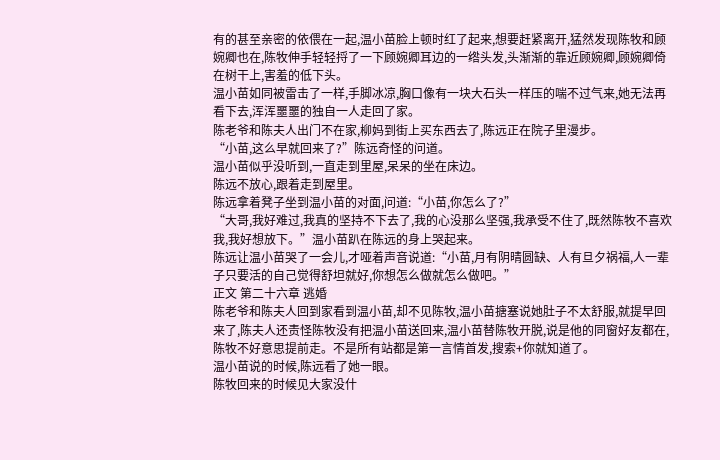有的甚至亲密的依偎在一起,温小苗脸上顿时红了起来,想要赶紧离开,猛然发现陈牧和顾婉卿也在,陈牧伸手轻轻捋了一下顾婉卿耳边的一绺头发,头渐渐的靠近顾婉卿,顾婉卿倚在树干上,害羞的低下头。
温小苗如同被雷击了一样,手脚冰凉,胸口像有一块大石头一样压的喘不过气来,她无法再看下去,浑浑噩噩的独自一人走回了家。
陈老爷和陈夫人出门不在家,柳妈到街上买东西去了,陈远正在院子里漫步。
“小苗,这么早就回来了?”陈远奇怪的问道。
温小苗似乎没听到,一直走到里屋,呆呆的坐在床边。
陈远不放心,跟着走到屋里。
陈远拿着凳子坐到温小苗的对面,问道:“小苗,你怎么了?”
“大哥,我好难过,我真的坚持不下去了,我的心没那么坚强,我承受不住了,既然陈牧不喜欢我,我好想放下。”温小苗趴在陈远的身上哭起来。
陈远让温小苗哭了一会儿,才哑着声音说道:“小苗,月有阴晴圆缺、人有旦夕祸福,人一辈子只要活的自己觉得舒坦就好,你想怎么做就怎么做吧。”
正文 第二十六章 逃婚
陈老爷和陈夫人回到家看到温小苗,却不见陈牧,温小苗搪塞说她肚子不太舒服,就提早回来了,陈夫人还责怪陈牧没有把温小苗送回来,温小苗替陈牧开脱,说是他的同窗好友都在,陈牧不好意思提前走。不是所有站都是第一言情首发,搜索+你就知道了。
温小苗说的时候,陈远看了她一眼。
陈牧回来的时候见大家没什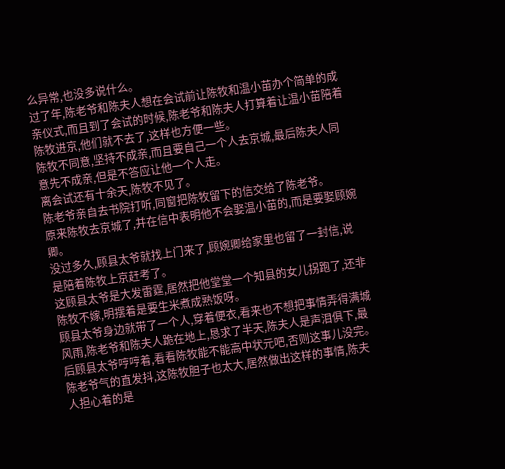么异常,也没多说什么。
过了年,陈老爷和陈夫人想在会试前让陈牧和温小苗办个简单的成亲仪式,而且到了会试的时候,陈老爷和陈夫人打算着让温小苗陪着陈牧进京,他们就不去了,这样也方便一些。
陈牧不同意,坚持不成亲,而且要自己一个人去京城,最后陈夫人同意先不成亲,但是不答应让他一个人走。
离会试还有十余天,陈牧不见了。
陈老爷亲自去书院打听,同窗把陈牧留下的信交给了陈老爷。
原来陈牧去京城了,并在信中表明他不会娶温小苗的,而是要娶顾婉卿。
没过多久,顾县太爷就找上门来了,顾婉卿给家里也留了一封信,说是陪着陈牧上京赶考了。
这顾县太爷是大发雷霆,居然把他堂堂一个知县的女儿拐跑了,还非陈牧不嫁,明摆着是要生米煮成熟饭呀。
顾县太爷身边就带了一个人,穿着便衣,看来也不想把事情弄得满城风雨,陈老爷和陈夫人跪在地上,恳求了半天,陈夫人是声泪俱下,最后顾县太爷哼哼着,看看陈牧能不能高中状元吧,否则这事儿没完。
陈老爷气的直发抖,这陈牧胆子也太大,居然做出这样的事情,陈夫人担心着的是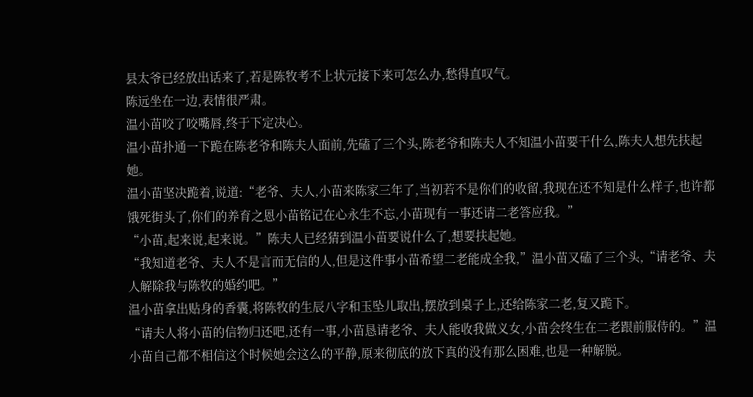县太爷已经放出话来了,若是陈牧考不上状元接下来可怎么办,愁得直叹气。
陈远坐在一边,表情很严肃。
温小苗咬了咬嘴唇,终于下定决心。
温小苗扑通一下跪在陈老爷和陈夫人面前,先磕了三个头,陈老爷和陈夫人不知温小苗要干什么,陈夫人想先扶起她。
温小苗坚决跪着,说道:“老爷、夫人,小苗来陈家三年了,当初若不是你们的收留,我现在还不知是什么样子,也许都饿死街头了,你们的养育之恩小苗铭记在心永生不忘,小苗现有一事还请二老答应我。”
“小苗,起来说,起来说。”陈夫人已经猜到温小苗要说什么了,想要扶起她。
“我知道老爷、夫人不是言而无信的人,但是这件事小苗希望二老能成全我,”温小苗又磕了三个头,“请老爷、夫人解除我与陈牧的婚约吧。”
温小苗拿出贴身的香囊,将陈牧的生辰八字和玉坠儿取出,摆放到桌子上,还给陈家二老,复又跪下。
“请夫人将小苗的信物归还吧,还有一事,小苗恳请老爷、夫人能收我做义女,小苗会终生在二老跟前服侍的。”温小苗自己都不相信这个时候她会这么的平静,原来彻底的放下真的没有那么困难,也是一种解脱。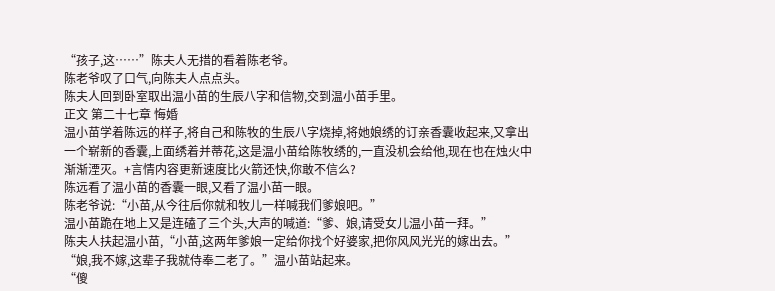“孩子,这……”陈夫人无措的看着陈老爷。
陈老爷叹了口气,向陈夫人点点头。
陈夫人回到卧室取出温小苗的生辰八字和信物,交到温小苗手里。
正文 第二十七章 悔婚
温小苗学着陈远的样子,将自己和陈牧的生辰八字烧掉,将她娘绣的订亲香囊收起来,又拿出一个崭新的香囊,上面绣着并蒂花,这是温小苗给陈牧绣的,一直没机会给他,现在也在烛火中渐渐湮灭。+言情内容更新速度比火箭还快,你敢不信么?
陈远看了温小苗的香囊一眼,又看了温小苗一眼。
陈老爷说:“小苗,从今往后你就和牧儿一样喊我们爹娘吧。”
温小苗跪在地上又是连磕了三个头,大声的喊道:“爹、娘,请受女儿温小苗一拜。”
陈夫人扶起温小苗,“小苗,这两年爹娘一定给你找个好婆家,把你风风光光的嫁出去。”
“娘,我不嫁,这辈子我就侍奉二老了。”温小苗站起来。
“傻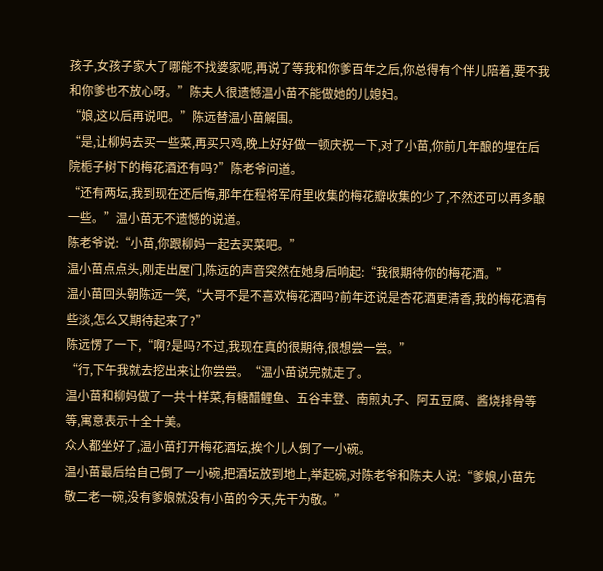孩子,女孩子家大了哪能不找婆家呢,再说了等我和你爹百年之后,你总得有个伴儿陪着,要不我和你爹也不放心呀。”陈夫人很遗憾温小苗不能做她的儿媳妇。
“娘,这以后再说吧。”陈远替温小苗解围。
“是,让柳妈去买一些菜,再买只鸡,晚上好好做一顿庆祝一下,对了小苗,你前几年酿的埋在后院栀子树下的梅花酒还有吗?”陈老爷问道。
“还有两坛,我到现在还后悔,那年在程将军府里收集的梅花瓣收集的少了,不然还可以再多酿一些。”温小苗无不遗憾的说道。
陈老爷说:“小苗,你跟柳妈一起去买菜吧。”
温小苗点点头,刚走出屋门,陈远的声音突然在她身后响起:“我很期待你的梅花酒。”
温小苗回头朝陈远一笑,“大哥不是不喜欢梅花酒吗?前年还说是杏花酒更清香,我的梅花酒有些淡,怎么又期待起来了?”
陈远愣了一下,“啊?是吗?不过,我现在真的很期待,很想尝一尝。”
“行,下午我就去挖出来让你尝尝。“温小苗说完就走了。
温小苗和柳妈做了一共十样菜,有糖醋鲤鱼、五谷丰登、南煎丸子、阿五豆腐、酱烧排骨等等,寓意表示十全十美。
众人都坐好了,温小苗打开梅花酒坛,挨个儿人倒了一小碗。
温小苗最后给自己倒了一小碗,把酒坛放到地上,举起碗,对陈老爷和陈夫人说:“爹娘,小苗先敬二老一碗,没有爹娘就没有小苗的今天,先干为敬。”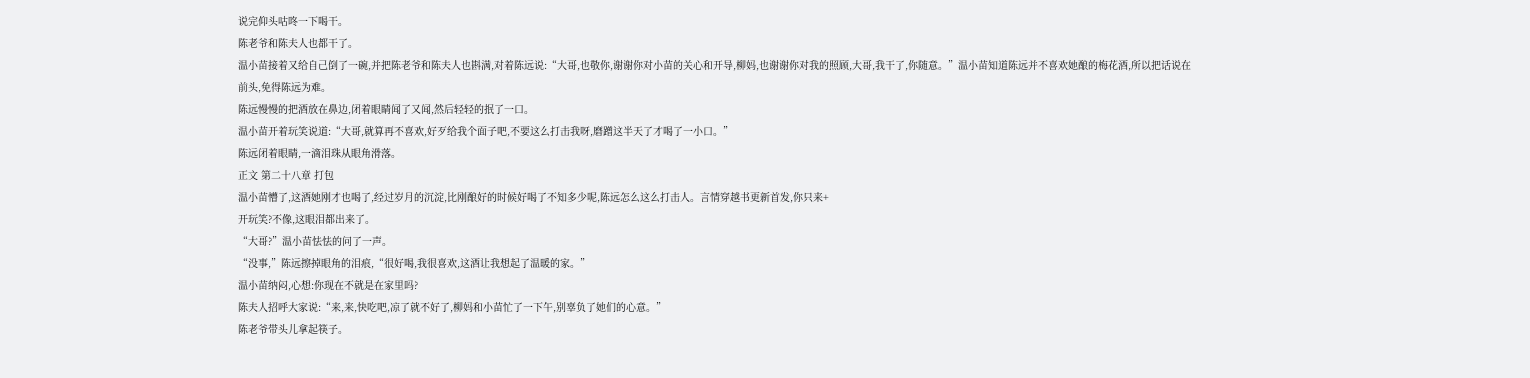说完仰头咕咚一下喝干。
陈老爷和陈夫人也都干了。
温小苗接着又给自己倒了一碗,并把陈老爷和陈夫人也斟满,对着陈远说:“大哥,也敬你,谢谢你对小苗的关心和开导,柳妈,也谢谢你对我的照顾,大哥,我干了,你随意。”温小苗知道陈远并不喜欢她酿的梅花酒,所以把话说在前头,免得陈远为难。
陈远慢慢的把酒放在鼻边,闭着眼睛闻了又闻,然后轻轻的抿了一口。
温小苗开着玩笑说道:“大哥,就算再不喜欢,好歹给我个面子吧,不要这么打击我呀,磨蹭这半天了才喝了一小口。”
陈远闭着眼睛,一滴泪珠从眼角滑落。
正文 第二十八章 打包
温小苗懵了,这酒她刚才也喝了,经过岁月的沉淀,比刚酿好的时候好喝了不知多少呢,陈远怎么这么打击人。言情穿越书更新首发,你只来+
开玩笑?不像,这眼泪都出来了。
“大哥?”温小苗怯怯的问了一声。
“没事,”陈远擦掉眼角的泪痕,“很好喝,我很喜欢,这酒让我想起了温暖的家。”
温小苗纳闷,心想:你现在不就是在家里吗?
陈夫人招呼大家说:“来,来,快吃吧,凉了就不好了,柳妈和小苗忙了一下午,别辜负了她们的心意。”
陈老爷带头儿拿起筷子。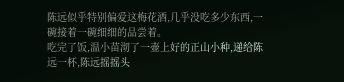陈远似乎特别偏爱这梅花酒,几乎没吃多少东西,一碗接着一碗细细的品尝着。
吃完了饭,温小苗沏了一壶上好的正山小种,递给陈远一杯,陈远摇摇头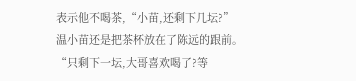表示他不喝茶,“小苗,还剩下几坛?”
温小苗还是把茶杯放在了陈远的跟前。
“只剩下一坛,大哥喜欢喝了?等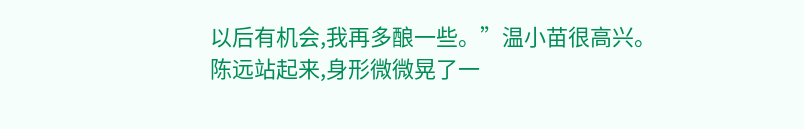以后有机会,我再多酿一些。”温小苗很高兴。
陈远站起来,身形微微晃了一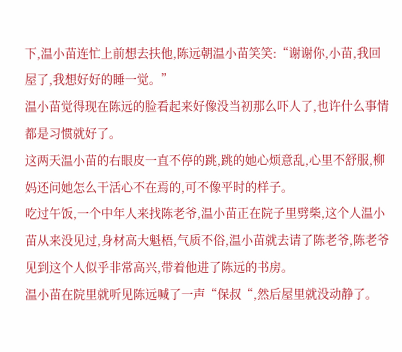下,温小苗连忙上前想去扶他,陈远朝温小苗笑笑:“谢谢你,小苗,我回屋了,我想好好的睡一觉。”
温小苗觉得现在陈远的脸看起来好像没当初那么吓人了,也许什么事情都是习惯就好了。
这两天温小苗的右眼皮一直不停的跳,跳的她心烦意乱,心里不舒服,柳妈还问她怎么干活心不在焉的,可不像平时的样子。
吃过午饭,一个中年人来找陈老爷,温小苗正在院子里劈柴,这个人温小苗从来没见过,身材高大魁梧,气质不俗,温小苗就去请了陈老爷,陈老爷见到这个人似乎非常高兴,带着他进了陈远的书房。
温小苗在院里就听见陈远喊了一声“保叔“,然后屋里就没动静了。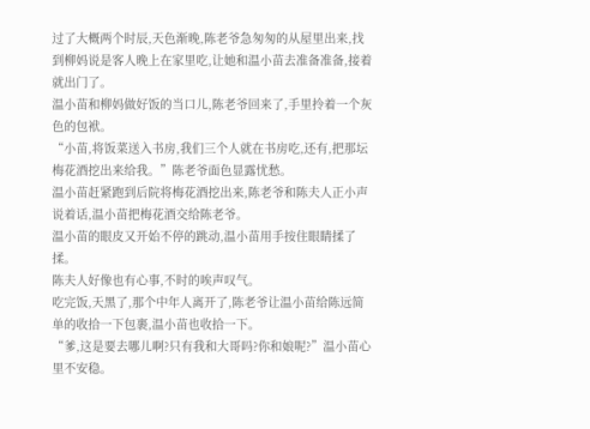过了大概两个时辰,天色渐晚,陈老爷急匆匆的从屋里出来,找到柳妈说是客人晚上在家里吃,让她和温小苗去准备准备,接着就出门了。
温小苗和柳妈做好饭的当口儿,陈老爷回来了,手里拎着一个灰色的包袱。
“小苗,将饭菜送入书房,我们三个人就在书房吃,还有,把那坛梅花酒挖出来给我。”陈老爷面色显露忧愁。
温小苗赶紧跑到后院将梅花酒挖出来,陈老爷和陈夫人正小声说着话,温小苗把梅花酒交给陈老爷。
温小苗的眼皮又开始不停的跳动,温小苗用手按住眼睛揉了揉。
陈夫人好像也有心事,不时的唉声叹气。
吃完饭,天黑了,那个中年人离开了,陈老爷让温小苗给陈远简单的收拾一下包裹,温小苗也收拾一下。
“爹,这是要去哪儿啊?只有我和大哥吗?你和娘呢?”温小苗心里不安稳。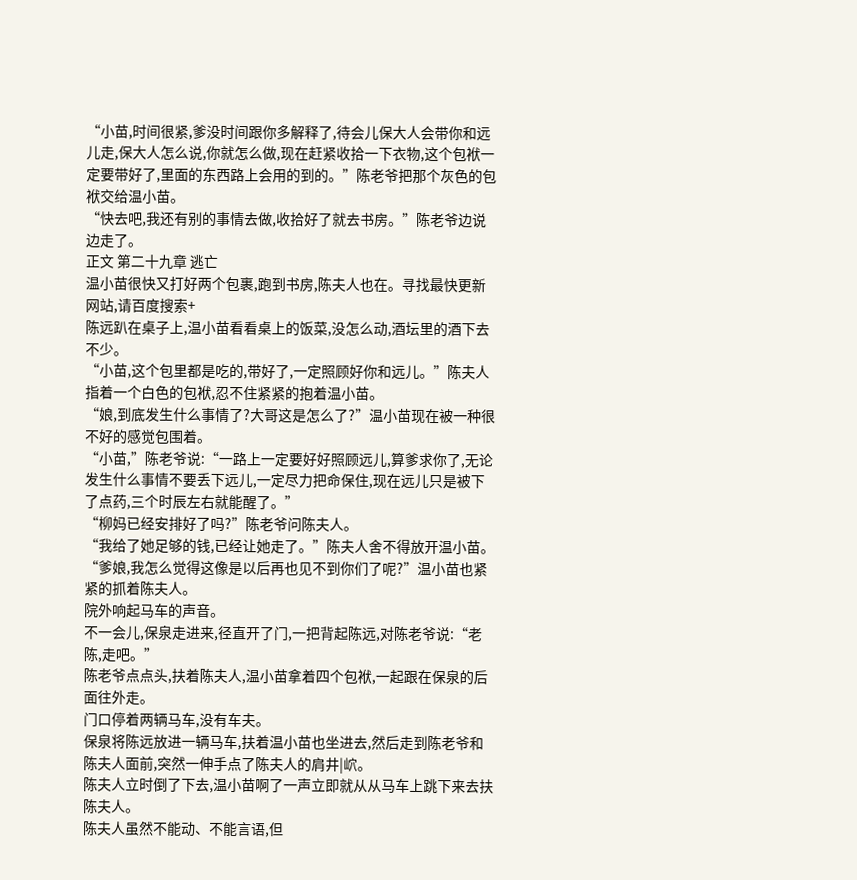“小苗,时间很紧,爹没时间跟你多解释了,待会儿保大人会带你和远儿走,保大人怎么说,你就怎么做,现在赶紧收拾一下衣物,这个包袱一定要带好了,里面的东西路上会用的到的。”陈老爷把那个灰色的包袱交给温小苗。
“快去吧,我还有别的事情去做,收拾好了就去书房。”陈老爷边说边走了。
正文 第二十九章 逃亡
温小苗很快又打好两个包裹,跑到书房,陈夫人也在。寻找最快更新网站,请百度搜索+
陈远趴在桌子上,温小苗看看桌上的饭菜,没怎么动,酒坛里的酒下去不少。
“小苗,这个包里都是吃的,带好了,一定照顾好你和远儿。”陈夫人指着一个白色的包袱,忍不住紧紧的抱着温小苗。
“娘,到底发生什么事情了?大哥这是怎么了?”温小苗现在被一种很不好的感觉包围着。
“小苗,”陈老爷说:“一路上一定要好好照顾远儿,算爹求你了,无论发生什么事情不要丢下远儿,一定尽力把命保住,现在远儿只是被下了点药,三个时辰左右就能醒了。”
“柳妈已经安排好了吗?”陈老爷问陈夫人。
“我给了她足够的钱,已经让她走了。”陈夫人舍不得放开温小苗。
“爹娘,我怎么觉得这像是以后再也见不到你们了呢?”温小苗也紧紧的抓着陈夫人。
院外响起马车的声音。
不一会儿,保泉走进来,径直开了门,一把背起陈远,对陈老爷说:“老陈,走吧。”
陈老爷点点头,扶着陈夫人,温小苗拿着四个包袱,一起跟在保泉的后面往外走。
门口停着两辆马车,没有车夫。
保泉将陈远放进一辆马车,扶着温小苗也坐进去,然后走到陈老爷和陈夫人面前,突然一伸手点了陈夫人的肩井|岤。
陈夫人立时倒了下去,温小苗啊了一声立即就从从马车上跳下来去扶陈夫人。
陈夫人虽然不能动、不能言语,但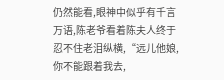仍然能看,眼神中似乎有千言万语,陈老爷看着陈夫人终于忍不住老泪纵横,“远儿他娘,你不能跟着我去,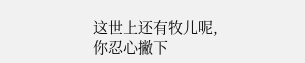这世上还有牧儿呢,你忍心撇下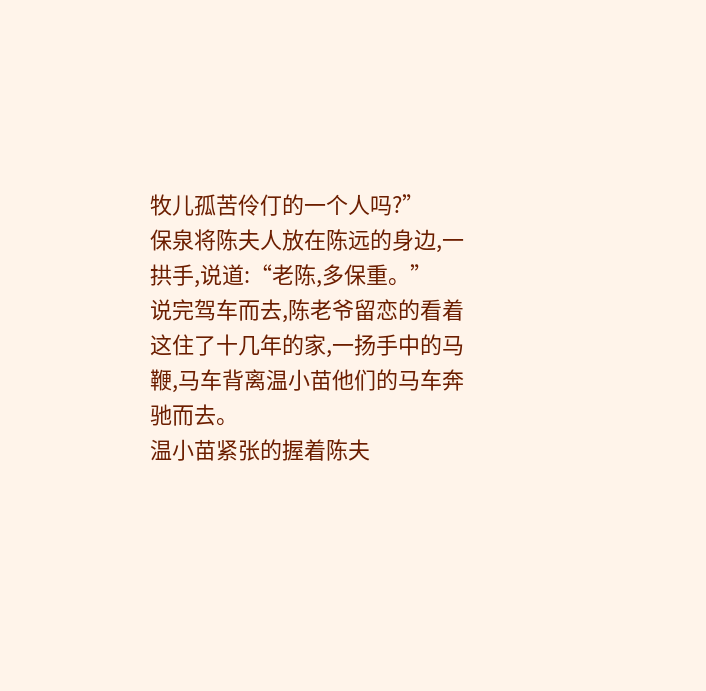牧儿孤苦伶仃的一个人吗?”
保泉将陈夫人放在陈远的身边,一拱手,说道:“老陈,多保重。”
说完驾车而去,陈老爷留恋的看着这住了十几年的家,一扬手中的马鞭,马车背离温小苗他们的马车奔驰而去。
温小苗紧张的握着陈夫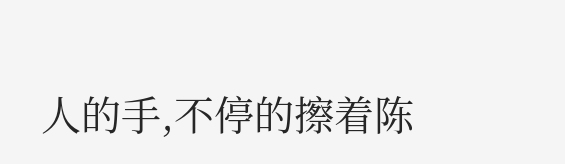人的手,不停的擦着陈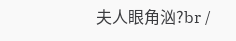夫人眼角汹?br /